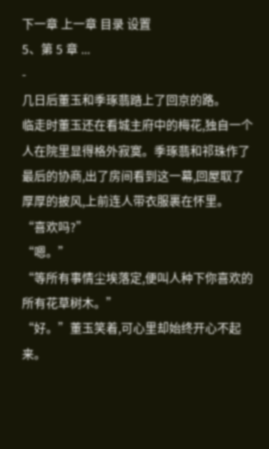下一章 上一章 目录 设置
5、第 5 章 ...
-
几日后董玉和季琢翡踏上了回京的路。
临走时董玉还在看城主府中的梅花,独自一个人在院里显得格外寂寞。季琢翡和祁珠作了最后的协商,出了房间看到这一幕,回屋取了厚厚的披风,上前连人带衣服裹在怀里。
“喜欢吗?”
“嗯。”
“等所有事情尘埃落定,便叫人种下你喜欢的所有花草树木。”
“好。”董玉笑着,可心里却始终开心不起来。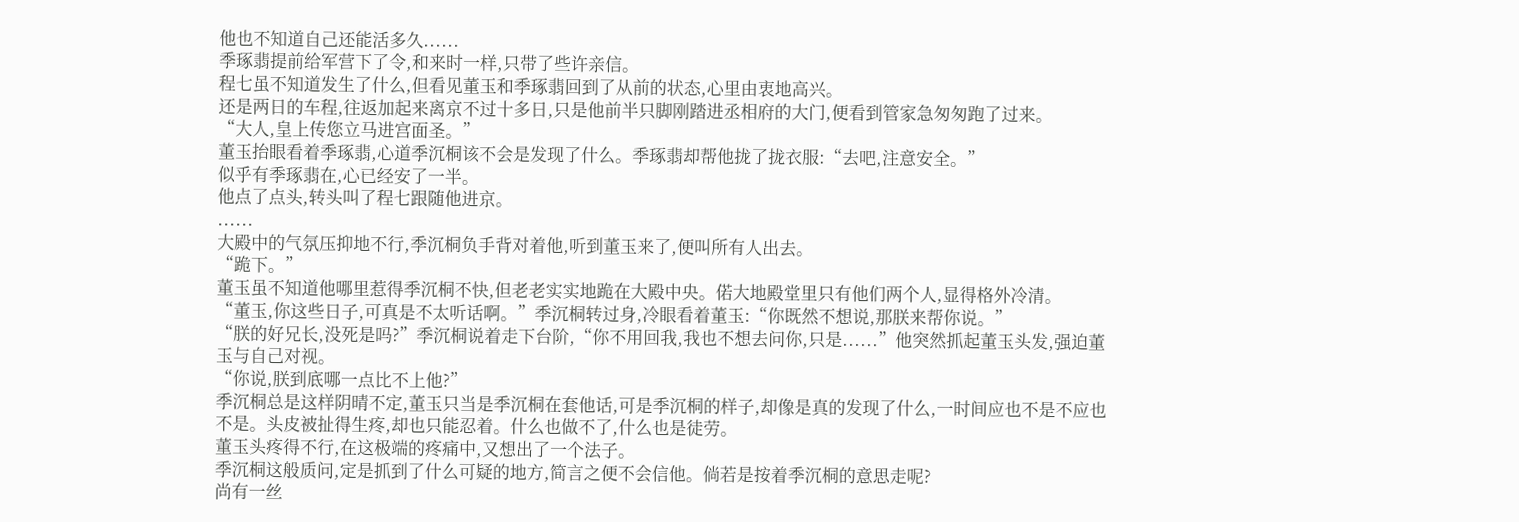他也不知道自己还能活多久......
季琢翡提前给军营下了令,和来时一样,只带了些许亲信。
程七虽不知道发生了什么,但看见董玉和季琢翡回到了从前的状态,心里由衷地高兴。
还是两日的车程,往返加起来离京不过十多日,只是他前半只脚刚踏进丞相府的大门,便看到管家急匆匆跑了过来。
“大人,皇上传您立马进宫面圣。”
董玉抬眼看着季琢翡,心道季沉桐该不会是发现了什么。季琢翡却帮他拢了拢衣服:“去吧,注意安全。”
似乎有季琢翡在,心已经安了一半。
他点了点头,转头叫了程七跟随他进京。
......
大殿中的气氛压抑地不行,季沉桐负手背对着他,听到董玉来了,便叫所有人出去。
“跪下。”
董玉虽不知道他哪里惹得季沉桐不快,但老老实实地跪在大殿中央。偌大地殿堂里只有他们两个人,显得格外冷清。
“董玉,你这些日子,可真是不太听话啊。”季沉桐转过身,冷眼看着董玉:“你既然不想说,那朕来帮你说。”
“朕的好兄长,没死是吗?”季沉桐说着走下台阶,“你不用回我,我也不想去问你,只是......”他突然抓起董玉头发,强迫董玉与自己对视。
“你说,朕到底哪一点比不上他?”
季沉桐总是这样阴晴不定,董玉只当是季沉桐在套他话,可是季沉桐的样子,却像是真的发现了什么,一时间应也不是不应也不是。头皮被扯得生疼,却也只能忍着。什么也做不了,什么也是徒劳。
董玉头疼得不行,在这极端的疼痛中,又想出了一个法子。
季沉桐这般质问,定是抓到了什么可疑的地方,简言之便不会信他。倘若是按着季沉桐的意思走呢?
尚有一丝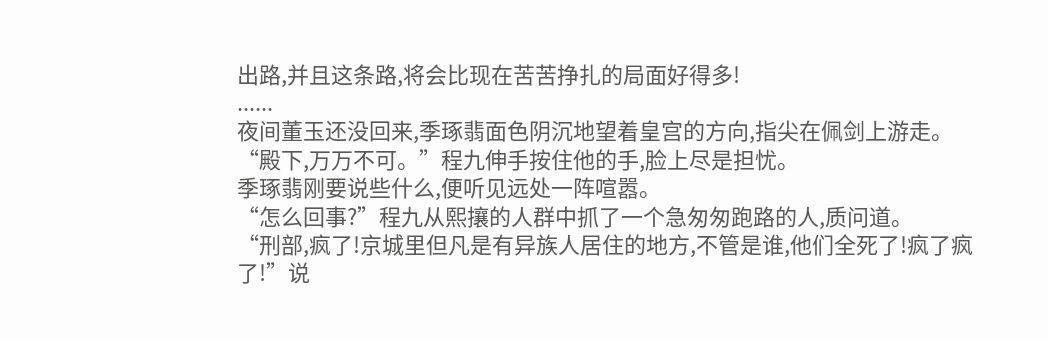出路,并且这条路,将会比现在苦苦挣扎的局面好得多!
......
夜间董玉还没回来,季琢翡面色阴沉地望着皇宫的方向,指尖在佩剑上游走。
“殿下,万万不可。”程九伸手按住他的手,脸上尽是担忧。
季琢翡刚要说些什么,便听见远处一阵喧嚣。
“怎么回事?”程九从熙攘的人群中抓了一个急匆匆跑路的人,质问道。
“刑部,疯了!京城里但凡是有异族人居住的地方,不管是谁,他们全死了!疯了疯了!”说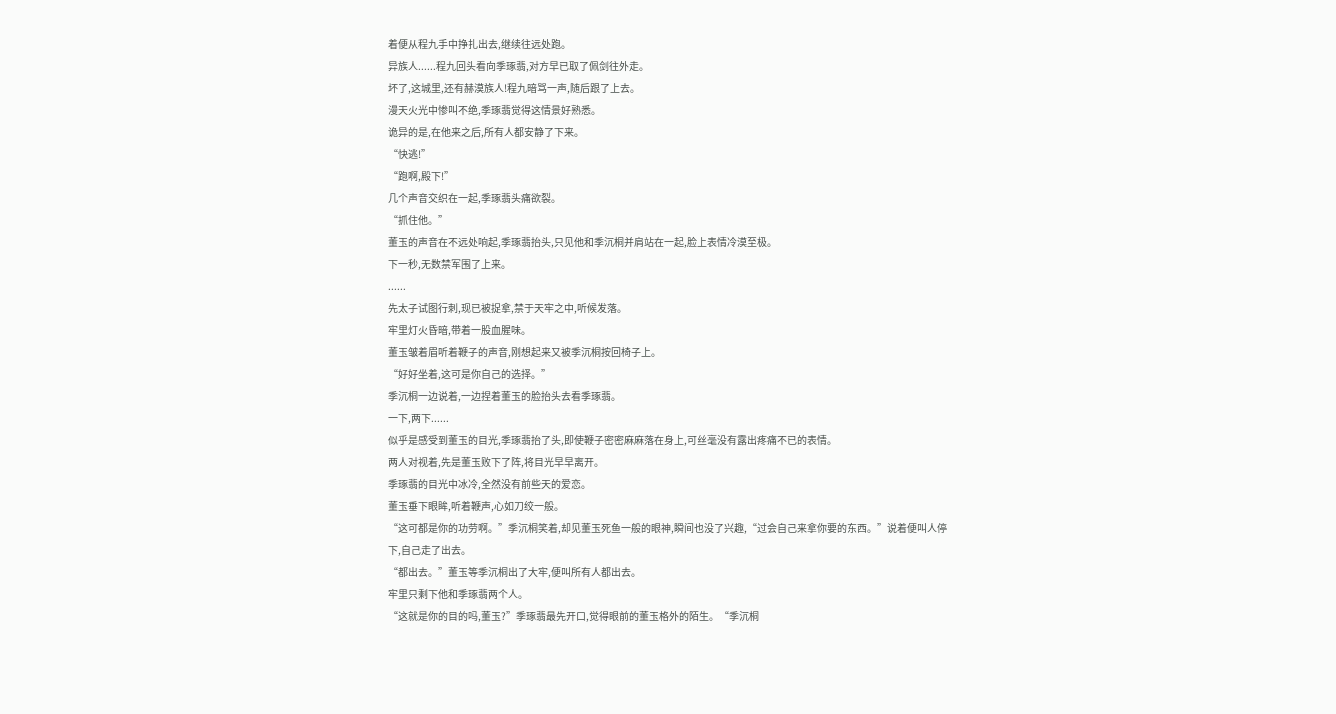着便从程九手中挣扎出去,继续往远处跑。
异族人......程九回头看向季琢翡,对方早已取了佩剑往外走。
坏了,这城里,还有赫漠族人!程九暗骂一声,随后跟了上去。
漫天火光中惨叫不绝,季琢翡觉得这情景好熟悉。
诡异的是,在他来之后,所有人都安静了下来。
“快逃!”
“跑啊,殿下!”
几个声音交织在一起,季琢翡头痛欲裂。
“抓住他。”
董玉的声音在不远处响起,季琢翡抬头,只见他和季沉桐并肩站在一起,脸上表情冷漠至极。
下一秒,无数禁军围了上来。
......
先太子试图行刺,现已被捉拿,禁于天牢之中,听候发落。
牢里灯火昏暗,带着一股血腥味。
董玉皱着眉听着鞭子的声音,刚想起来又被季沉桐按回椅子上。
“好好坐着,这可是你自己的选择。”
季沉桐一边说着,一边捏着董玉的脸抬头去看季琢翡。
一下,两下......
似乎是感受到董玉的目光,季琢翡抬了头,即使鞭子密密麻麻落在身上,可丝毫没有露出疼痛不已的表情。
两人对视着,先是董玉败下了阵,将目光早早离开。
季琢翡的目光中冰冷,全然没有前些天的爱恋。
董玉垂下眼眸,听着鞭声,心如刀绞一般。
“这可都是你的功劳啊。”季沉桐笑着,却见董玉死鱼一般的眼神,瞬间也没了兴趣,“过会自己来拿你要的东西。”说着便叫人停下,自己走了出去。
“都出去。”董玉等季沉桐出了大牢,便叫所有人都出去。
牢里只剩下他和季琢翡两个人。
“这就是你的目的吗,董玉?”季琢翡最先开口,觉得眼前的董玉格外的陌生。“季沉桐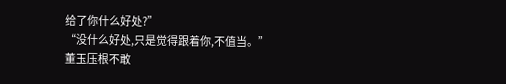给了你什么好处?”
“没什么好处,只是觉得跟着你,不值当。”
董玉压根不敢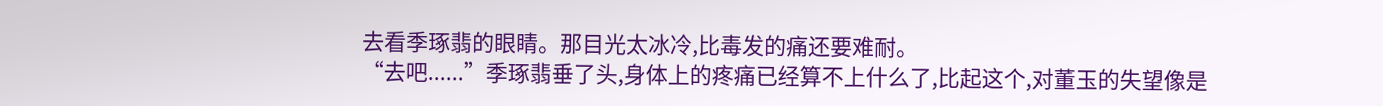去看季琢翡的眼睛。那目光太冰冷,比毒发的痛还要难耐。
“去吧......”季琢翡垂了头,身体上的疼痛已经算不上什么了,比起这个,对董玉的失望像是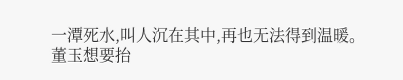一潭死水,叫人沉在其中,再也无法得到温暖。
董玉想要抬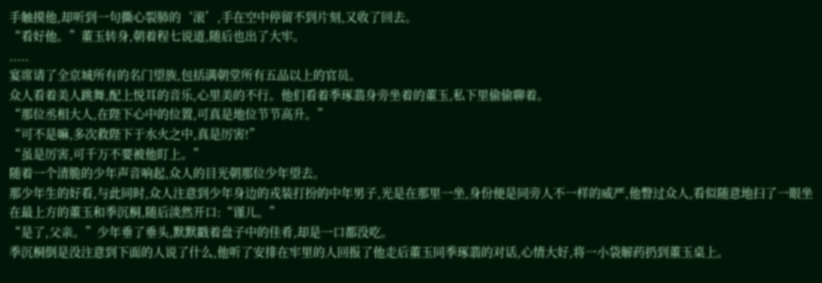手触摸他,却听到一句撕心裂肺的‘滚’,手在空中停留不到片刻,又收了回去。
“看好他。”董玉转身,朝着程七说道,随后也出了大牢。
.....
宴席请了全京城所有的名门望族,包括满朝堂所有五品以上的官员。
众人看着美人跳舞,配上悦耳的音乐,心里美的不行。他们看着季琢翡身旁坐着的董玉,私下里偷偷聊着。
“那位丞相大人,在陛下心中的位置,可真是地位节节高升。”
“可不是嘛,多次救陛下于水火之中,真是厉害!”
“虽是厉害,可千万不要被他盯上。”
随着一个清脆的少年声音响起,众人的目光朝那位少年望去。
那少年生的好看,与此同时,众人注意到少年身边的戎装打扮的中年男子,光是在那里一坐,身份便是同旁人不一样的威严,他瞥过众人,看似随意地扫了一眼坐在最上方的董玉和季沉桐,随后淡然开口:“谨儿。”
“是了,父亲。”少年垂了垂头,默默戳着盘子中的佳肴,却是一口都没吃。
季沉桐倒是没注意到下面的人说了什么,他听了安排在牢里的人回报了他走后董玉同季琢翡的对话,心情大好,将一小袋解药扔到董玉桌上。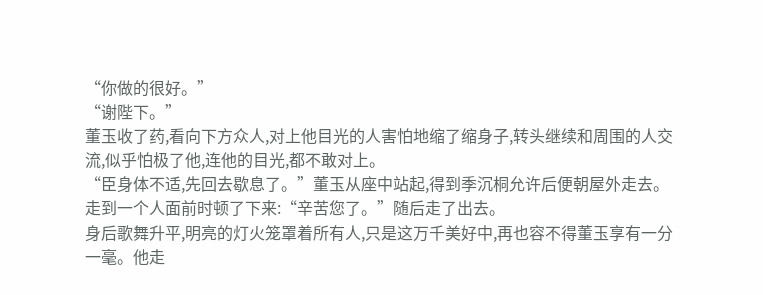“你做的很好。”
“谢陛下。”
董玉收了药,看向下方众人,对上他目光的人害怕地缩了缩身子,转头继续和周围的人交流,似乎怕极了他,连他的目光,都不敢对上。
“臣身体不适,先回去歇息了。”董玉从座中站起,得到季沉桐允许后便朝屋外走去。
走到一个人面前时顿了下来:“辛苦您了。”随后走了出去。
身后歌舞升平,明亮的灯火笼罩着所有人,只是这万千美好中,再也容不得董玉享有一分一毫。他走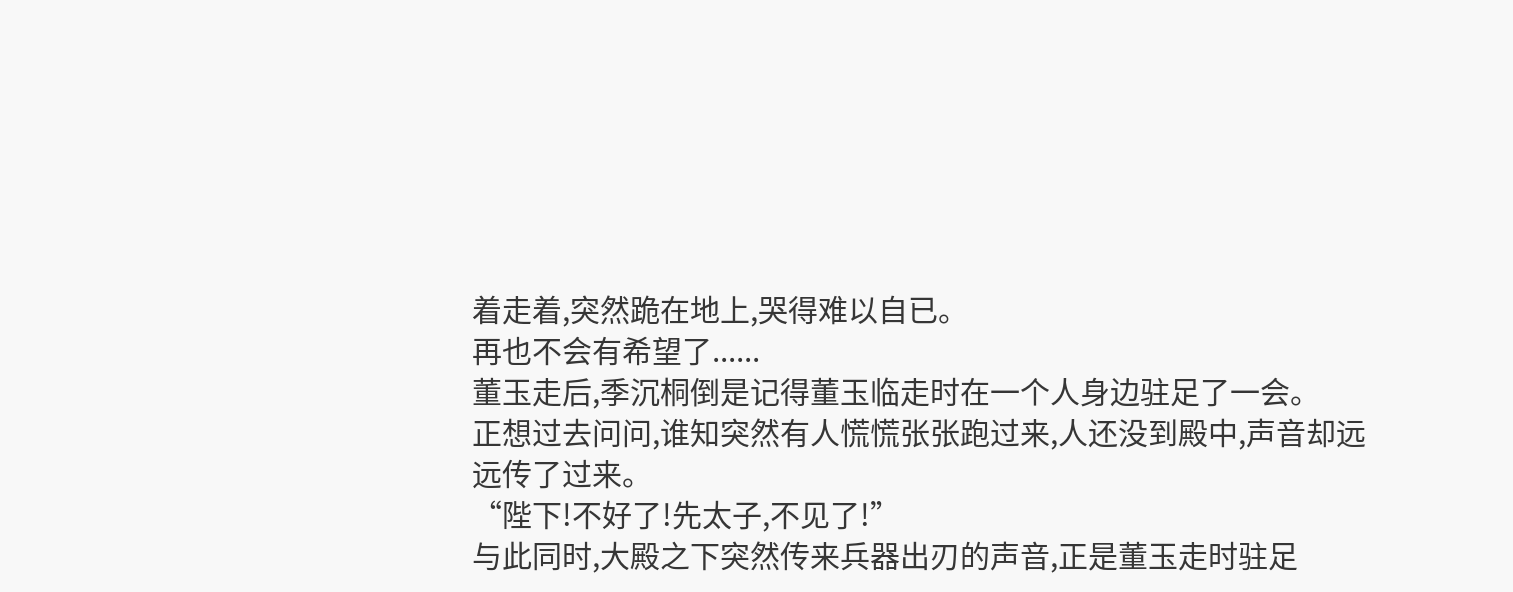着走着,突然跪在地上,哭得难以自已。
再也不会有希望了......
董玉走后,季沉桐倒是记得董玉临走时在一个人身边驻足了一会。
正想过去问问,谁知突然有人慌慌张张跑过来,人还没到殿中,声音却远远传了过来。
“陛下!不好了!先太子,不见了!”
与此同时,大殿之下突然传来兵器出刃的声音,正是董玉走时驻足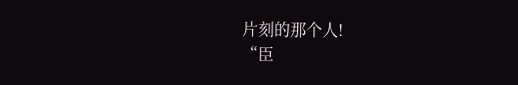片刻的那个人!
“臣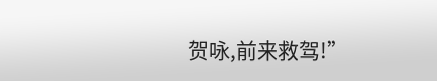贺咏,前来救驾!”